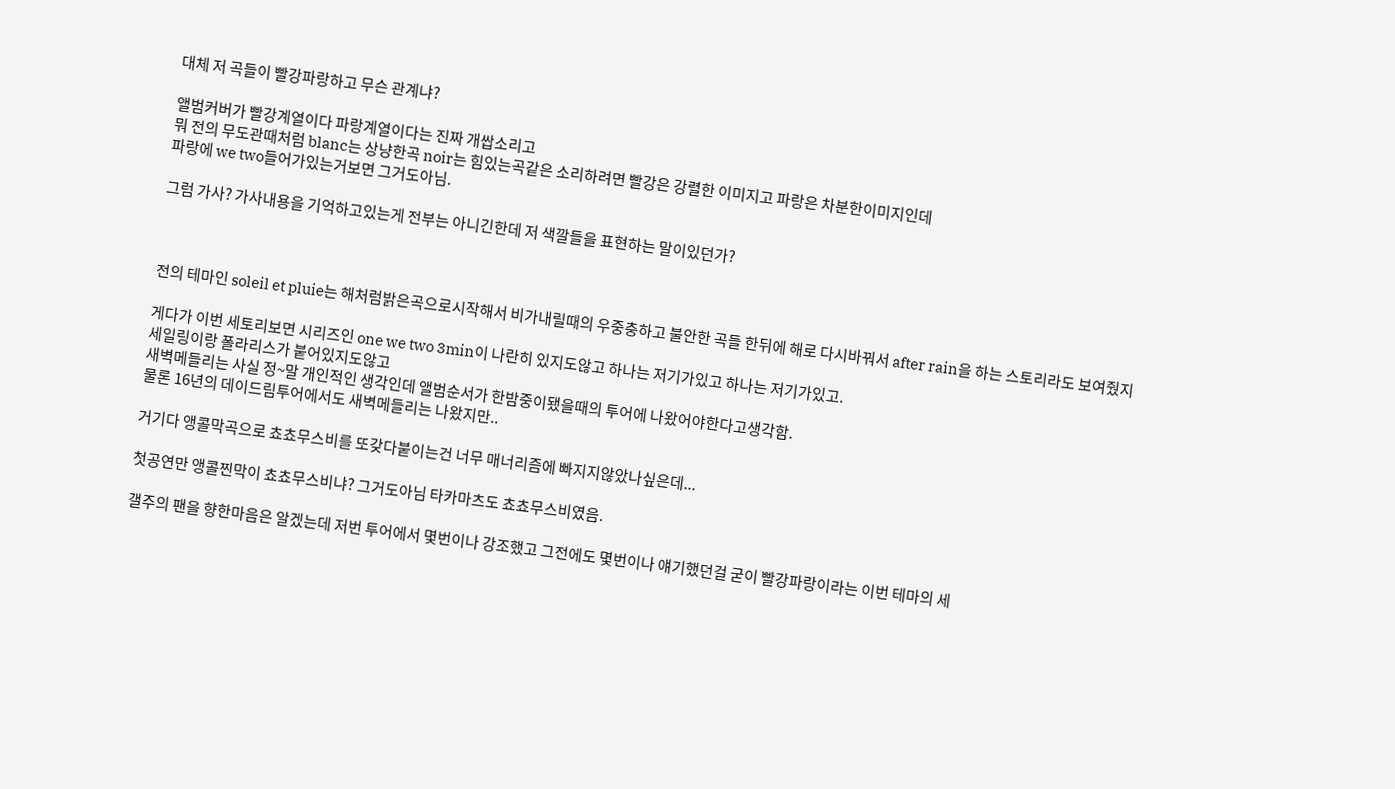대체 저 곡들이 빨강파랑하고 무슨 관계냐?

앨범커버가 빨강계열이다 파랑계열이다는 진짜 개쌉소리고
뭐 전의 무도관때처럼 blanc는 상냥한곡 noir는 힘있는곡같은 소리하려면 빨강은 강렬한 이미지고 파랑은 차분한이미지인데
파랑에 we two들어가있는거보면 그거도아님.

그럼 가사? 가사내용을 기억하고있는게 전부는 아니긴한데 저 색깔들을 표현하는 말이있던가?



전의 테마인 soleil et pluie는 해처럼밝은곡으로시작해서 비가내릴때의 우중충하고 불안한 곡들 한뒤에 해로 다시바꿔서 after rain을 하는 스토리라도 보여줬지

게다가 이번 세토리보면 시리즈인 one we two 3min이 나란히 있지도않고 하나는 저기가있고 하나는 저기가있고.
세일링이랑 폴라리스가 붙어있지도않고
새벽메들리는 사실 정~말 개인적인 생각인데 앨범순서가 한밤중이됐을때의 투어에 나왔어야한다고생각함.
물론 16년의 데이드림투어에서도 새벽메들리는 나왔지만..

거기다 앵콜막곡으로 쵸쵸무스비를 또갖다붙이는건 너무 매너리즘에 빠지지않았나싶은데...

첫공연만 앵콜찐막이 쵸쵸무스비냐? 그거도아님 타카마츠도 쵸쵸무스비였음.

갤주의 팬을 향한마음은 알겠는데 저번 투어에서 몇번이나 강조했고 그전에도 몇번이나 얘기했던걸 굳이 빨강파랑이라는 이번 테마의 세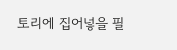토리에 집어넣을 필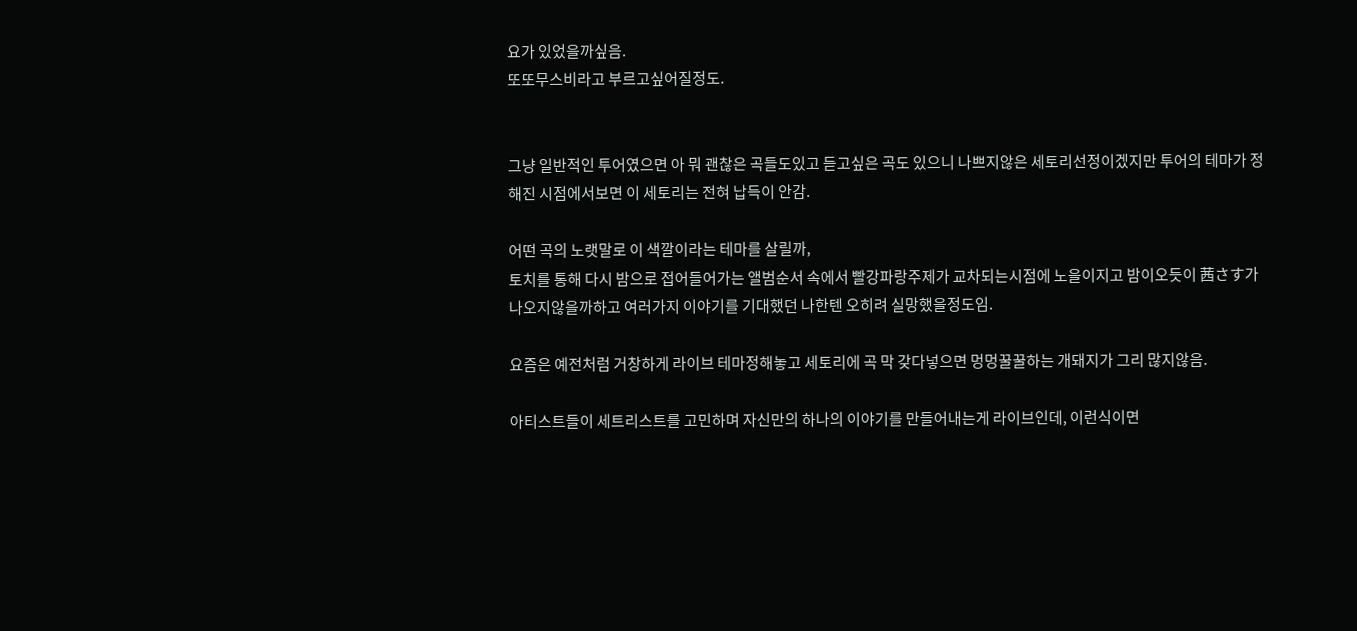요가 있었을까싶음.
또또무스비라고 부르고싶어질정도.


그냥 일반적인 투어였으면 아 뭐 괜찮은 곡들도있고 듣고싶은 곡도 있으니 나쁘지않은 세토리선정이겠지만 투어의 테마가 정해진 시점에서보면 이 세토리는 전혀 납득이 안감.

어떤 곡의 노랫말로 이 색깔이라는 테마를 살릴까,
토치를 통해 다시 밤으로 접어들어가는 앨범순서 속에서 빨강파랑주제가 교차되는시점에 노을이지고 밤이오듯이 茜さす가 나오지않을까하고 여러가지 이야기를 기대했던 나한텐 오히려 실망했을정도임.

요즘은 예전처럼 거창하게 라이브 테마정해놓고 세토리에 곡 막 갖다넣으면 멍멍꿀꿀하는 개돼지가 그리 많지않음.

아티스트들이 세트리스트를 고민하며 자신만의 하나의 이야기를 만들어내는게 라이브인데, 이런식이면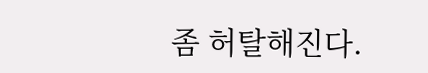좀 허탈해진다.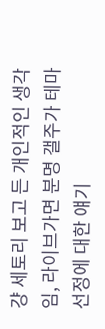걍 세토리 보고 든 개인적인 생각임, 라이브가면 분명 갤주가 테마선정에 대한 얘기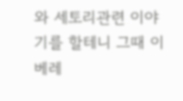와 세토리관련 이야기를 할테니 그때 이베레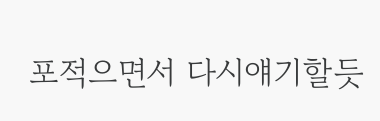포적으면서 다시얘기할듯